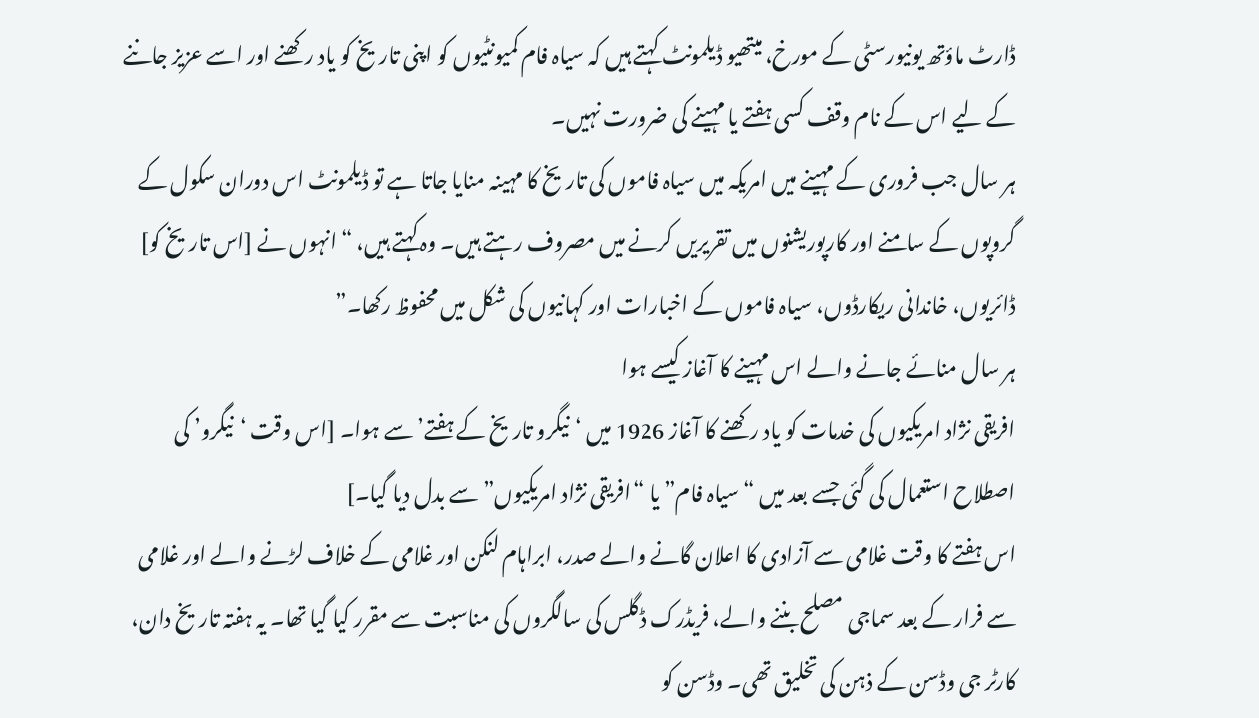ڈارٹ ماؤتھ یونیورسٹی کے مورخ، میتھیو ڈیلمونٹ کہتے ہیں کہ سیاہ فام کمیونٹیوں کو اپنی تاریخ کو یاد رکھنے اور اسے عزیز جاننے کے لیے اس کے نام وقف کسی ہفتے یا مہینے کی ضرورت نہیں۔
ہر سال جب فروری کے مہینے میں امریکہ میں سیاہ فاموں کی تاریخ کا مہینہ منایا جاتا ہے تو ڈیلمونٹ اس دوران سکول کے گروپوں کے سامنے اور کارپوریشنوں میں تقریریں کرنے میں مصروف رہتے ہیں۔ وہ کہتے ہیں، “انہوں نے [اس تاریخ کو] ڈائریوں، خاندانی ریکارڈوں، سیاہ فاموں کے اخبارات اور کہانیوں کی شکل میں محفوظ رکھا۔”
ہر سال منائے جانے والے اس مہینے کا آغاز کیسے ہوا
افریقی نژاد امریکیوں کی خدمات کو یاد رکھنے کا آغاز 1926 میں ‘نیگرو تاریخ کے ہفتے’ سے ہوا۔ [اس وقت ‘نیگرو’ کی اصطلاح استعمال کی گئی جسے بعد میں “سیاہ فام” یا “افریقی نژاد امریکیوں” سے بدل دیا گیا۔]
اس ہفتے کا وقت غلامی سے آزادی کا اعلان گانے والے صدر، ابراہام لنکن اور غلامی کے خلاف لڑنے والے اور غلامی سے فرار کے بعد سماجی مصلح بننے والے، فریڈرک ڈگلس کی سالگروں کی مناسبت سے مقرر کیا گیا تھا۔ یہ ہفتہ تاریخ دان، کارٹر جی وڈسن کے ذہن کی تخلیق تھی۔ وڈسن کو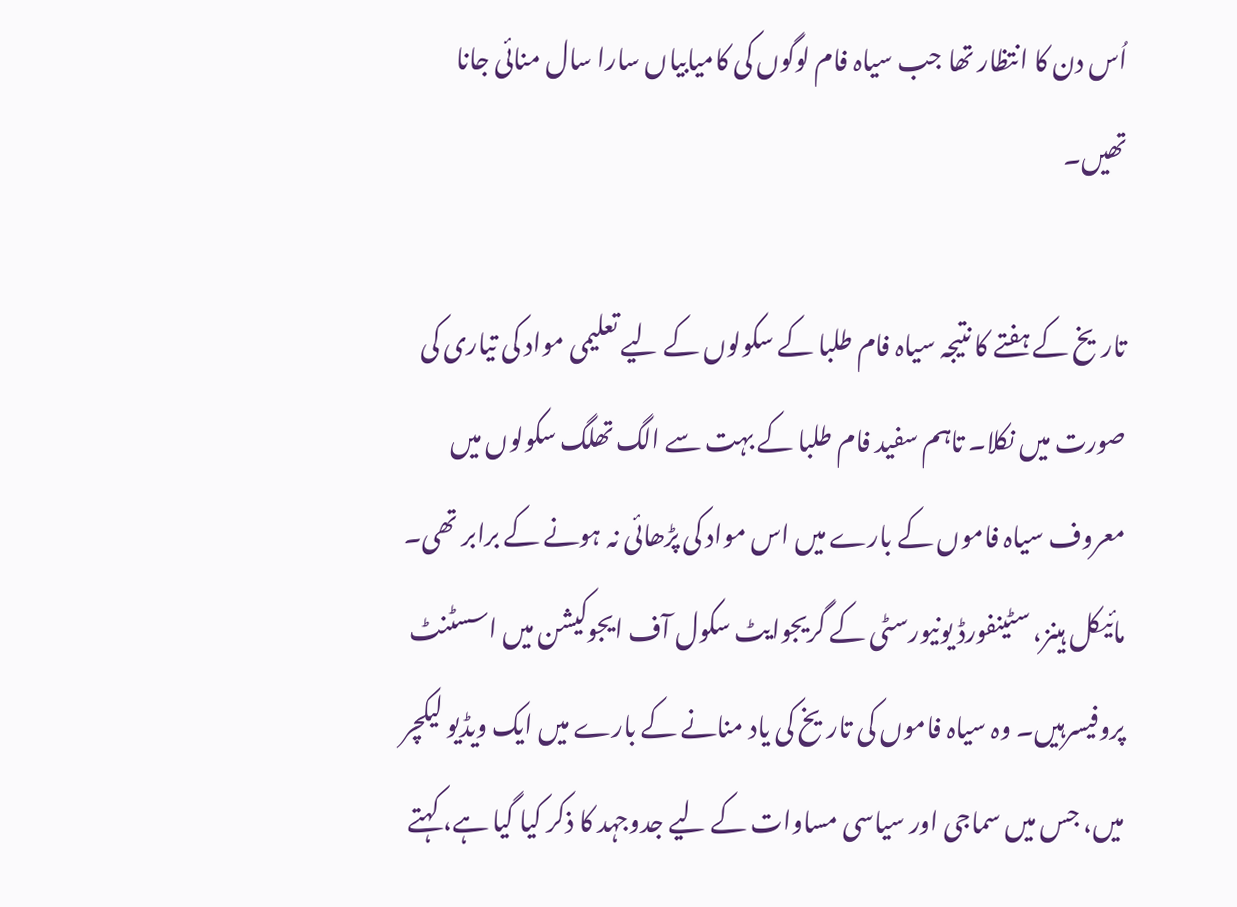اُس دن کا انتظار تھا جب سیاہ فام لوگوں کی کامیابیاں سارا سال منائی جانا تھیں۔

تاریخ کے ہفتے کا نتیجہ سیاہ فام طلبا کے سکولوں کے لیے تعلیمی مواد کی تیاری کی صورت میں نکلا۔ تاہم سفید فام طلبا کے بہت سے الگ تھلگ سکولوں میں معروف سیاہ فاموں کے بارے میں اس مواد کی پڑھائی نہ ہونے کے برابر تھی۔
مائیکل ہینز، سٹینفورڈ یونیورسٹی کے گریجوایٹ سکول آف ایجوکیشن میں اسسٹنٹ پروفیسرہیں۔ وہ سیاہ فاموں کی تاریخ کی یاد منانے کے بارے میں ایک ویڈیو لیکچر میں، جس میں سماجی اور سیاسی مساوات کے لیے جدوجہد کا ذکر کیا گیا ہے، کہتے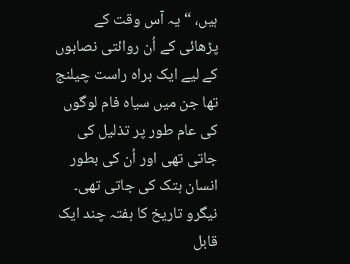ہیں، “یہ آس وقت کے پڑھائی کے اُن روائتی نصابوں کے لیے ایک براہ راست چیلنج تھا جن میں سیاہ فام لوگوں کی عام طور پر تذلیل کی جاتی تھی اور اُن کی بطور انسان ہتک کی جاتی تھی۔ نیگرو تاریخ کا ہفتہ چند ایک قابل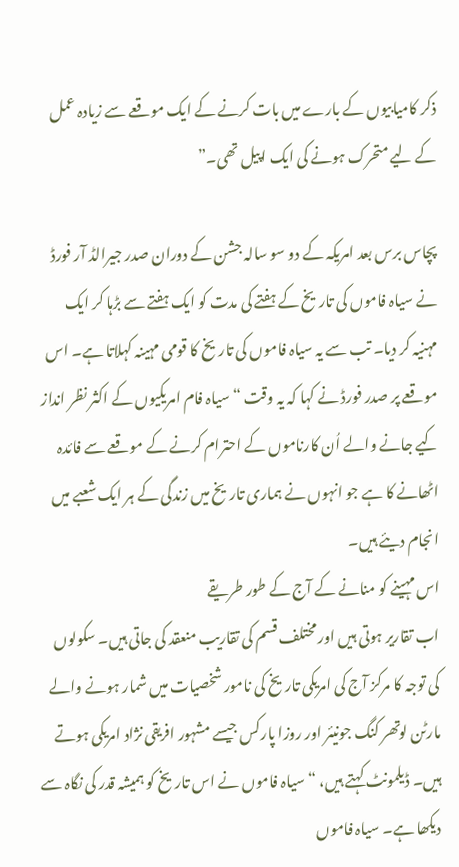ذکر کامیابیوں کے بارے میں بات کرنے کے ایک موقعے سے زیادہ عمل کے لیے متحرک ہونے کی ایک اپیل تھی۔”

پچاس برس بعد امریکہ کے دو سو سالہ جشن کے دوران صدر جیرالڈ آر فورڈ نے سیاہ فاموں کی تاریخ کے ہفتے کی مدت کو ایک ہفتے سے بڑہا کر ایک مہنیہ کر دیا۔ تب سے یہ سیاہ فاموں کی تاریخ کا قومی مہینہ کہلاتا ہے۔ اس موقعے پر صدر فورڈ نے کہا کہ یہ وقت “سیاہ فام امریکیوں کے اکثر نظر انداز کیے جانے والے اُن کارناموں کے احترام کرنے کے موقعے سے فائدہ اٹھانے کا ہے جو انہوں نے ہماری تاریخ میں زندگی کے ہر ایک شعبے میں انجام دیئے ہیں۔
اس مہینے کو منانے کے آج کے طور طریقے
اب تقاریر ہوتی ہیں اور مختلف قسم کی تقاریب منعقد کی جاتی ہیں۔ سکولوں کی توجہ کا مرکز آج کی امریکی تاریخ کی نامور شخصیات میں شمار ہونے والے مارٹن لوتھر کنگ جونیئر اور روزا پارکس جیسے مشہور افریقی نژاد امریکی ہوتے ہیں۔ ڈیلمونٹ کہتے ہیں، “سیاہ فاموں نے اس تاریخ کو ہمیشہ قدر کی نگاہ سے دیکھا ہے۔ سیاہ فاموں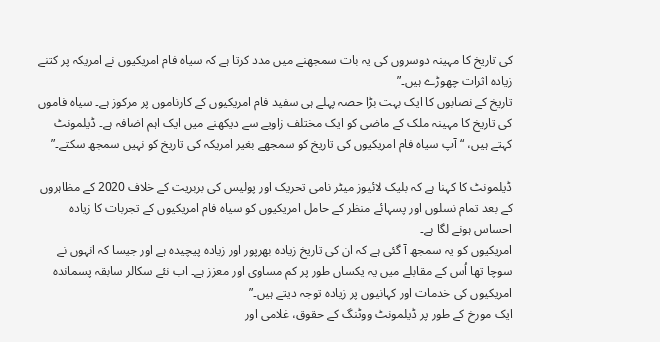کی تاریخ کا مہینہ دوسروں کی یہ بات سمجھنے میں مدد کرتا ہے کہ سیاہ فام امریکیوں نے امریکہ پر کتنے زیادہ اثرات چھوڑے ہیں۔”
تاریخ کے نصابوں کا ایک بہت بڑا حصہ پہلے ہی سفید فام امریکیوں کے کارناموں پر مرکوز ہے۔ سیاہ فاموں کی تاریخ کا مہینہ ملک کے ماضی کو ایک مختلف زاویے سے دیکھنے میں ایک اہم اضافہ ہے۔ ڈیلمونٹ کہتے ہیں، “آپ سیاہ فام امریکیوں کی تاریخ کو سمجھے بغیر امریکہ کی تاریخ کو نہیں سمجھ سکتے۔”

ڈیلمونٹ کا کہنا ہے کہ بلیک لائیوز میٹر نامی تحریک اور پولیس کی بربریت کے خلاف 2020 کے مظاہروں کے بعد تمام نسلوں اور پسہائے منظر کے حامل امریکیوں کو سیاہ فام امریکیوں کے تجربات کا زیادہ احساس ہونے لگا ہے۔
امریکیوں کو یہ سمجھ آ گئی ہے کہ ان کی تاریخ زیادہ بھرپور اور زیادہ پیچیدہ ہے اور جیسا کہ انہوں نے سوچا تھا اُس کے مقابلے میں یہ یکساں طور پر کم مساوی اور معزز ہے۔ اب نئے سکالر سابقہ پسماندہ امریکیوں کی خدمات اور کہانیوں پر زیادہ توجہ دیتے ہیں۔”
ایک مورخ کے طور پر ڈیلمونٹ ووٹنگ کے حقوق، غلامی اور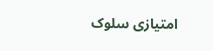امتیازی سلوک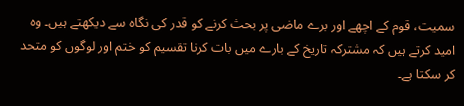سمیت، قوم کے اچھے اور برے ماضی پر بحث کرنے کو قدر کی نگاہ سے دیکھتے ہیں۔ وہ امید کرتے ہیں کہ مشترکہ تاریخ کے بارے میں بات کرنا تقسیم کو ختم اور لوگوں کو متحد کر سکتا ہے۔